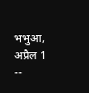भभुआ, अप्रैल 1 --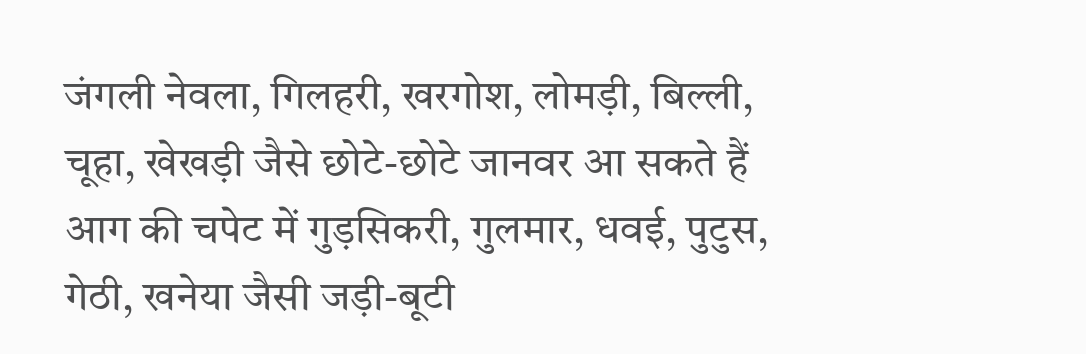जंगली नेवला, गिलहरी, खरगोश, लोमड़ी, बिल्ली, चूहा, खेखड़ी जैसे छोटे-छोटे जानवर आ सकते हैं आग की चपेट में गुड़सिकरी, गुलमार, धवई, पुटुस, गेठी, खनेया जैसी जड़ी-बूटी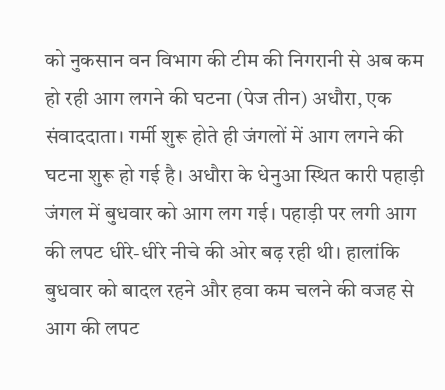को नुकसान वन विभाग की टीम की निगरानी से अब कम हो रही आग लगने की घटना (पेज तीन) अधौरा, एक संवाददाता। गर्मी शुरू होते ही जंगलों में आग लगने की घटना शुरू हो गई है। अधौरा के धेनुआ स्थित कारी पहाड़ी जंगल में बुधवार को आग लग गई। पहाड़ी पर लगी आग की लपट धीरे-धीरे नीचे की ओर बढ़ रही थी। हालांकि बुधवार को बादल रहने और हवा कम चलने की वजह से आग की लपट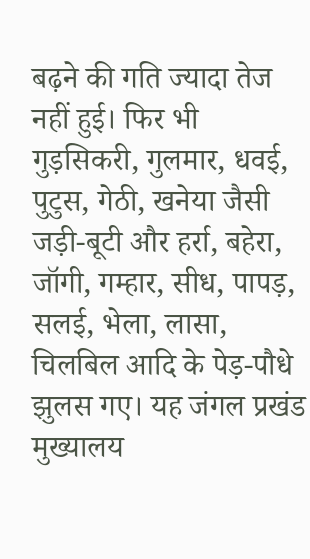बढ़ने की गति ज्यादा तेज नहीं हुई। फिर भी गुड़सिकरी, गुलमार, धवई, पुटुस, गेठी, खनेया जैसी जड़ी-बूटी और हर्रा, बहेरा, जॉगी, गम्हार, सीध, पापड़, सलई, भेला, लासा, चिलबिल आदि के पेड़-पौधे झुलस गए। यह जंगल प्रखंड मुख्यालय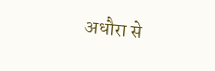अधौरा से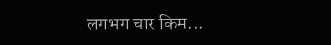लगभग चार किम...